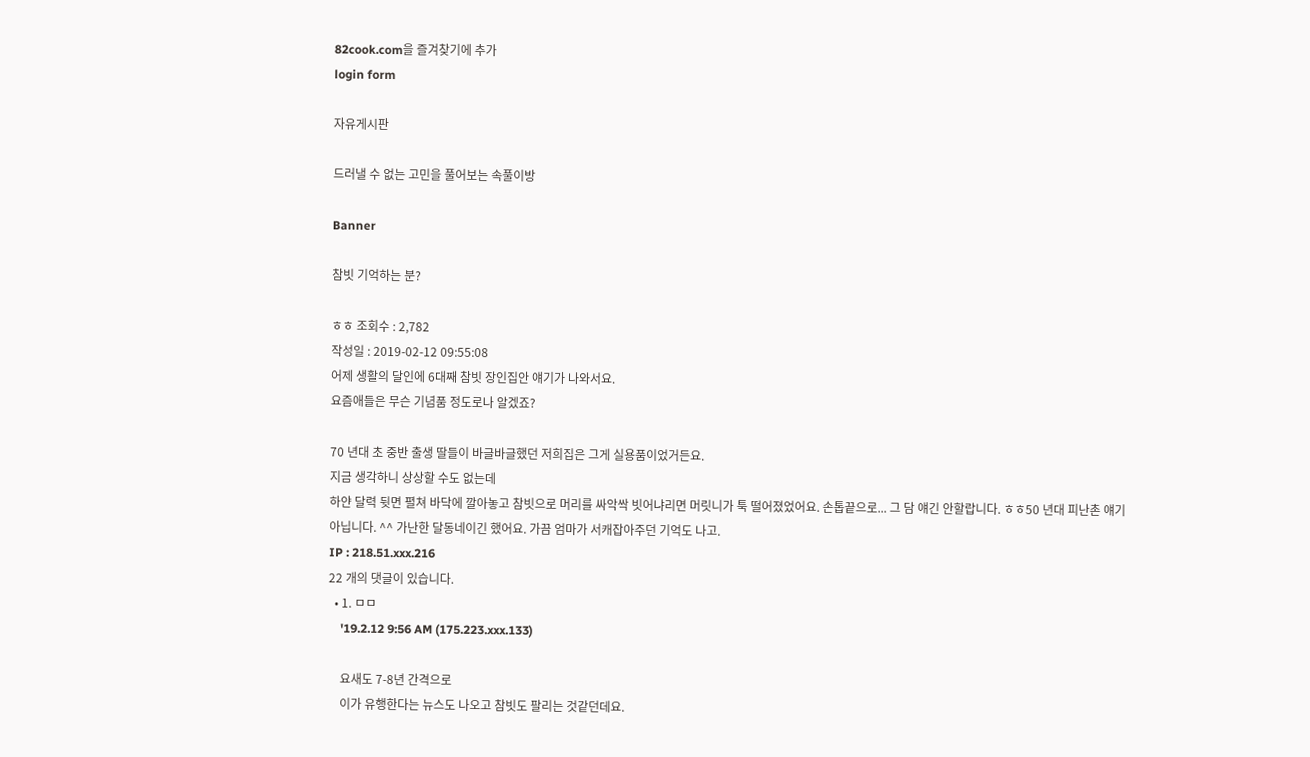82cook.com을 즐겨찾기에 추가
login form

자유게시판

드러낼 수 없는 고민을 풀어보는 속풀이방

Banner

참빗 기억하는 분?

ㅎㅎ 조회수 : 2,782
작성일 : 2019-02-12 09:55:08
어제 생활의 달인에 6대째 참빗 장인집안 얘기가 나와서요.
요즘애들은 무슨 기념품 정도로나 알겠죠?

70 년대 초 중반 출생 딸들이 바글바글했던 저희집은 그게 실용품이었거든요.
지금 생각하니 상상할 수도 없는데
하얀 달력 뒷면 펼쳐 바닥에 깔아놓고 참빗으로 머리를 싸악싹 빗어냐리면 머릿니가 툭 떨어졌었어요. 손톱끝으로... 그 담 얘긴 안할랍니다. ㅎㅎ50 년대 피난촌 얘기 아닙니다. ^^ 가난한 달동네이긴 했어요. 가끔 엄마가 서캐잡아주던 기억도 나고.
IP : 218.51.xxx.216
22 개의 댓글이 있습니다.
  • 1. ㅁㅁ
    '19.2.12 9:56 AM (175.223.xxx.133)

    요새도 7-8년 간격으로
    이가 유행한다는 뉴스도 나오고 참빗도 팔리는 것같던데요.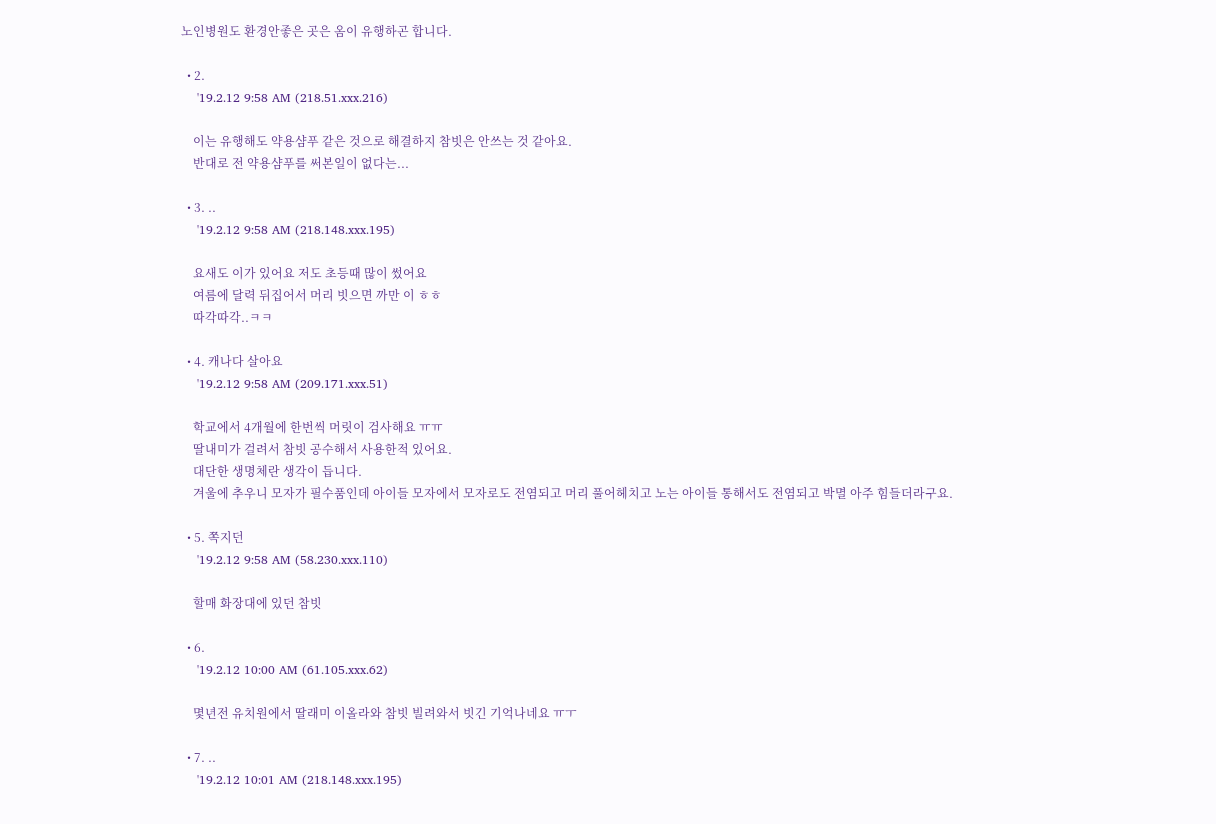노인병원도 환경안좋은 곳은 옴이 유행하곤 합니다.

  • 2.
    '19.2.12 9:58 AM (218.51.xxx.216)

    이는 유행해도 약용샴푸 같은 것으로 해결하지 참빗은 안쓰는 것 같아요.
    반대로 전 약용샴푸를 써본일이 없다는...

  • 3. ..
    '19.2.12 9:58 AM (218.148.xxx.195)

    요새도 이가 있어요 저도 초등때 많이 썼어요
    여름에 달력 뒤집어서 머리 빗으면 까만 이 ㅎㅎ
    따각따각..ㅋㅋ

  • 4. 캐나다 살아요
    '19.2.12 9:58 AM (209.171.xxx.51)

    학교에서 4개월에 한번씩 머릿이 검사해요 ㅠㅠ
    딸내미가 걸려서 참빗 공수해서 사용한적 있어요.
    대단한 생명체란 생각이 듭니다.
    겨울에 추우니 모자가 필수품인데 아이들 모자에서 모자로도 전염되고 머리 풀어헤치고 노는 아이들 통해서도 전염되고 박멸 아주 힘들더라구요.

  • 5. 쪽지던
    '19.2.12 9:58 AM (58.230.xxx.110)

    할매 화장대에 있던 참빗

  • 6.
    '19.2.12 10:00 AM (61.105.xxx.62)

    몇년전 유치원에서 딸래미 이올라와 참빗 빌려와서 빗긴 기억나네요 ㅠㅜ

  • 7. ..
    '19.2.12 10:01 AM (218.148.xxx.195)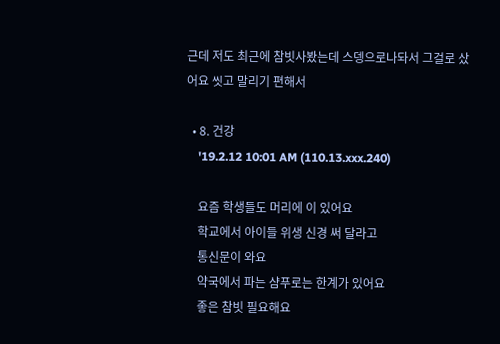근데 저도 최근에 참빗사봤는데 스뎅으로나돠서 그걸로 샀어요 씻고 말리기 편해서

  • 8. 건강
    '19.2.12 10:01 AM (110.13.xxx.240)

    요즘 학생들도 머리에 이 있어요
    학교에서 아이들 위생 신경 써 달라고
    통신문이 와요
    약국에서 파는 샴푸로는 한계가 있어요
    좋은 참빗 필요해요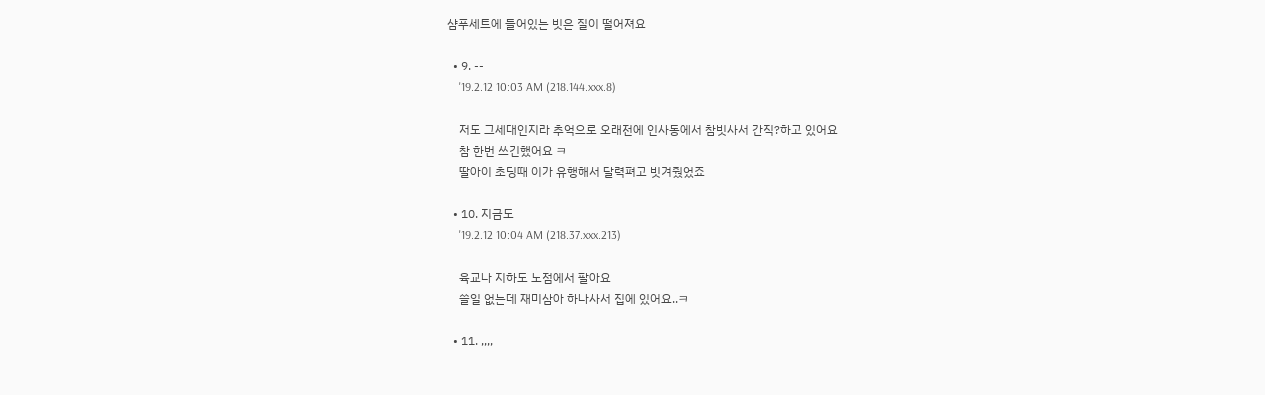샴푸세트에 들어있는 빗은 질이 떨어져요

  • 9. --
    '19.2.12 10:03 AM (218.144.xxx.8)

    저도 그세대인지라 추억으로 오래전에 인사동에서 참빗사서 간직?하고 있어요
    참 한번 쓰긴했어요 ㅋ
    딸아이 초딩때 이가 유행해서 달력펴고 빗겨줬었죠

  • 10. 지금도
    '19.2.12 10:04 AM (218.37.xxx.213)

    육교나 지하도 노점에서 팔아요
    쓸일 없는데 재미삼아 하나사서 집에 있어요..ㅋ

  • 11. ,,,,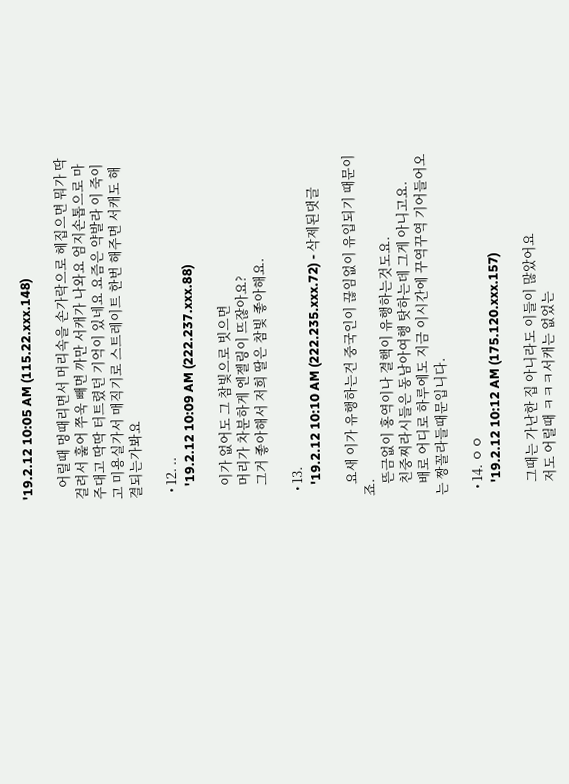'19.2.12 10:05 AM (115.22.xxx.148)

    어릴때 멍때리면서 머리속을 손가락으로 헤집으면 뭐가 딱 걸려서 훑어 쭈욱 빼면 까만 서캐가 나와요 엄지손톱으로 마주대고 딱딱 터트렸던 기억이 있네요 요즘은 약발라 이 죽이고 미용실가서 매직기로 스트레이트 한번 해주면 서캐도 해결되는가봐요

  • 12. ..
    '19.2.12 10:09 AM (222.237.xxx.88)

    이가 없어도 그 참빛으로 빗으면
    머리가 차분하게 엔젤링이 뜨잖아요?
    그거 좋아해서 저희 딸은 참빛 좋아해요.

  • 13.
    '19.2.12 10:10 AM (222.235.xxx.72) - 삭제된댓글

    요새 이가 유행하는건 중국인이 끊임없이 유입되기 때문이죠.
    뜬금없이 홍역이나 결핵이 유행하는것도요.
    친중찌라시들은 동남아여행 탓하는데 그게 아니고요.
    배로 어디로 하루에도 지금 이시간에 꾸역꾸역 기어들어오는 짱꼴라들때문입니다.

  • 14. ㅇㅇ
    '19.2.12 10:12 AM (175.120.xxx.157)

    그때는 가난한 집 아니라도 이들이 많았어요
    저도 어릴때 ㅋㅋㅋ서캐는 없었는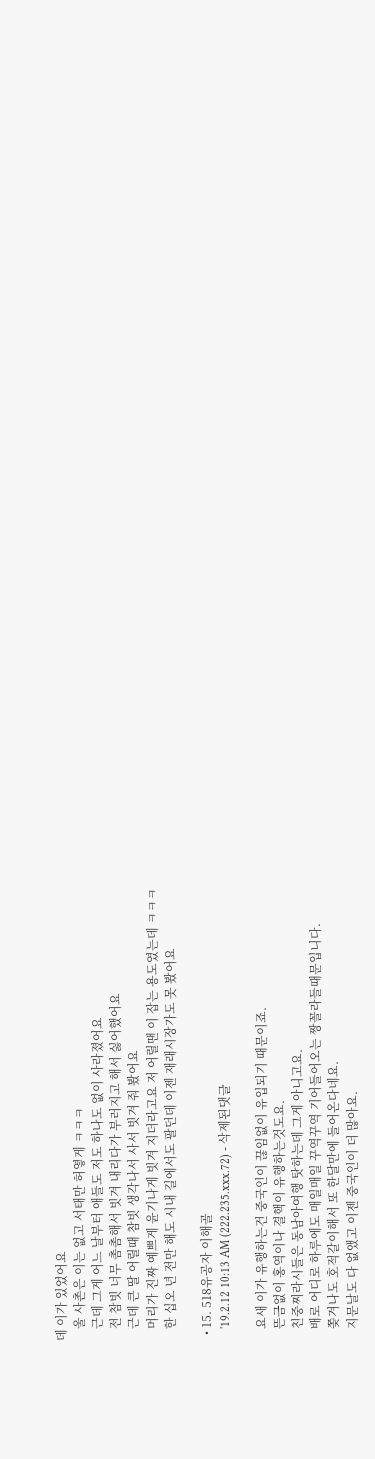데 이가 있었어요
    울 사촌은 이는 없고 서태만 허옇게 ㅋㅋㅋ
    근데 그게 어느 날부터 애들도 저도 하나도 없이 사라졌어요
    전 참빗 너무 촘촘해서 빗겨 내리다가 부러지고 해서 싫어했어요
    근데 큰 딸 어릴때 참빗 생각나서 사서 빗겨 줘 봤어요
    머리가 진짜 예쁘게 윤기나게 빗겨 지더라고요 저 어릴땐 이 잡는 용도였는데 ㅋㅋㅋ
    한 십오 년 전만 해도 시내 길에서도 팔던데 이젠 재래시장가도 못 봤어요

  • 15. 518유공자 이해골
    '19.2.12 10:13 AM (222.235.xxx.72) - 삭제된댓글

    요새 이가 유행하는건 중국인이 끊임없이 유입되기 때문이죠.
    뜬금없이 홍역이나 결핵이 유행하는것도요.
    친중찌라시들은 동남아여행 탓하는데 그게 아니고요.
    배로 어디로 하루에도 매일매일 꾸역꾸역 기어들어오는 짱꼴라들때문입니다.
    쫒겨나도 호적갈이해서 또 한달만에 들어온다네요.
    지문날도 다 없앴고 이젠 중국인이 더 많아요.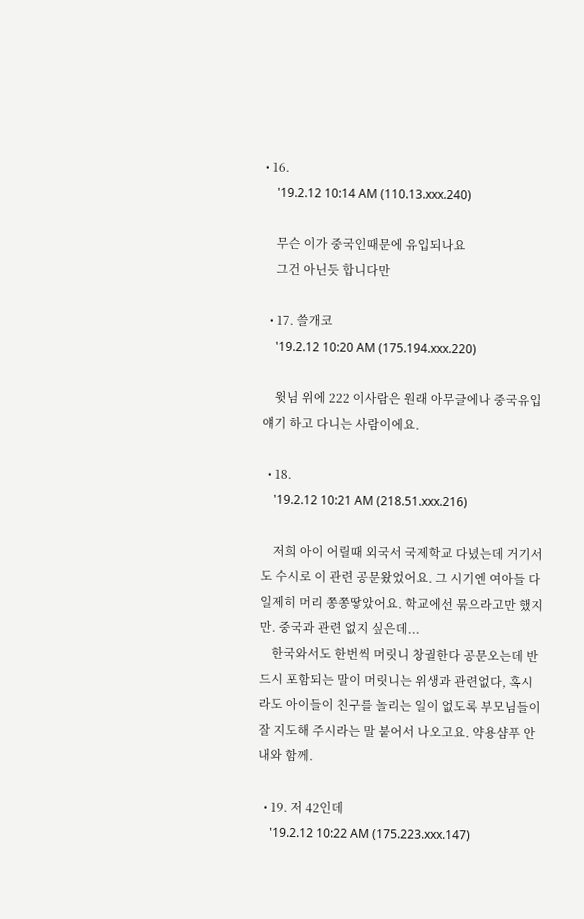• 16.
    '19.2.12 10:14 AM (110.13.xxx.240)

    무슨 이가 중국인때문에 유입되나요
    그건 아닌듯 합니다만

  • 17. 쓸개코
    '19.2.12 10:20 AM (175.194.xxx.220)

    윗님 위에 222 이사람은 원래 아무글에나 중국유입얘기 하고 다니는 사람이에요.

  • 18.
    '19.2.12 10:21 AM (218.51.xxx.216)

    저희 아이 어릴때 외국서 국제학교 다녔는데 거기서도 수시로 이 관련 공문왔었어요. 그 시기엔 여아들 다 일제히 머리 쫑쫑땋았어요. 학교에선 묶으라고만 했지만. 중국과 관련 없지 싶은데...
    한국와서도 한번씩 머릿니 창궐한다 공문오는데 반드시 포함되는 말이 머릿니는 위생과 관련없다, 혹시라도 아이들이 친구를 놀리는 일이 없도록 부모님들이 잘 지도해 주시라는 말 붙어서 나오고요. 약용샴푸 안내와 함께.

  • 19. 저 42인데
    '19.2.12 10:22 AM (175.223.xxx.147)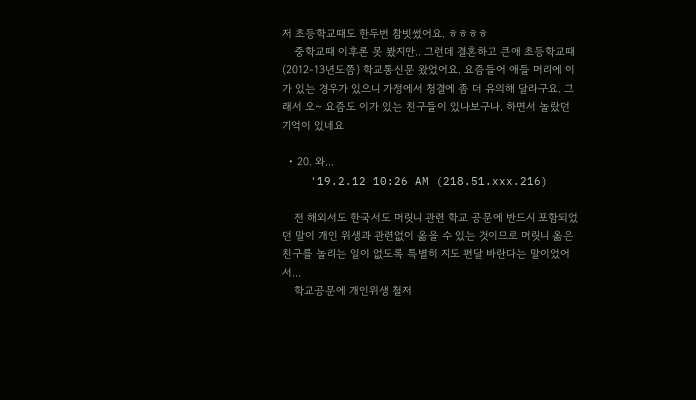저 초등학교때도 한두번 참빗썼어요. ㅎㅎㅎㅎ
    중학교때 이후론 못 봤지만.. 그런데 결혼하고 큰애 초등학교때(2012-13년도쯤) 학교통신문 왔었어요. 요즘들어 애들 머리에 이가 있는 경우가 있으니 가정에서 청결에 좀 더 유의해 달라구요. 그래서 오~ 요즘도 이가 있는 친구들이 있나보구나. 하면서 놀랐던 기억이 있네요

  • 20. 와...
    '19.2.12 10:26 AM (218.51.xxx.216)

    전 해외서도 한국서도 머릿니 관련 학교 공문에 반드시 포함되었던 말이 개인 위생과 관련없이 옮을 수 있는 것이므로 머릿니 옮은 친구를 놀리는 일이 없도록 특별히 지도 편달 바란다는 말이었어서...
    학교공문에 개인위생 철저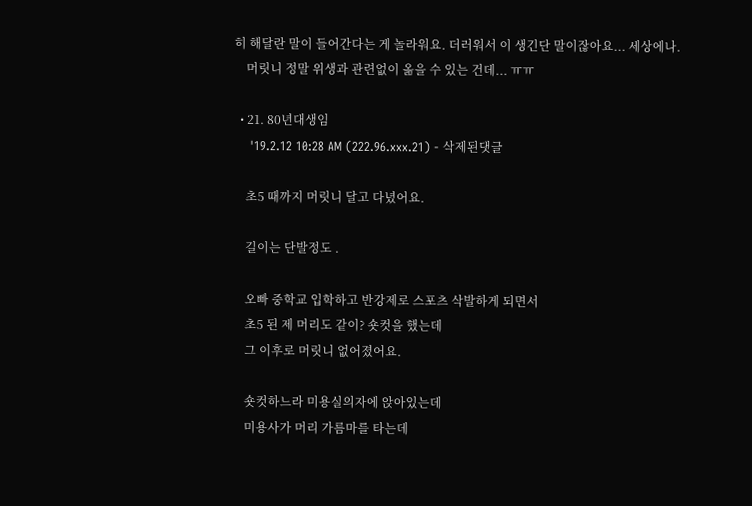히 해달란 말이 들어간다는 게 놀라워요. 더러워서 이 생긴단 말이잖아요... 세상에나.
    머릿니 정말 위생과 관련없이 옮을 수 있는 건데... ㅠㅠ

  • 21. 80년대생임
    '19.2.12 10:28 AM (222.96.xxx.21) - 삭제된댓글

    초5 때까지 머릿니 달고 다녔어요.

    길이는 단발정도 .

    오빠 중학교 입학하고 반강제로 스포츠 삭발하게 되면서
    초5 된 제 머리도 같이? 숏컷을 했는데
    그 이후로 머릿니 없어졌어요.

    숏컷하느라 미용실의자에 앉아있는데
    미용사가 머리 가름마를 타는데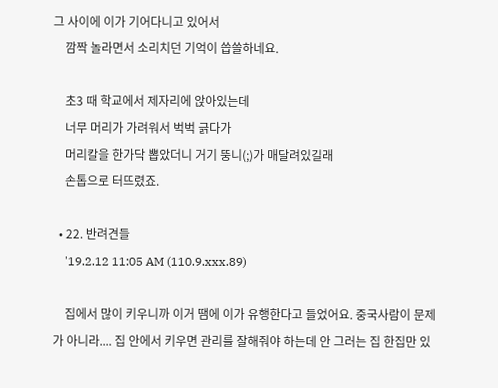그 사이에 이가 기어다니고 있어서
    깜짝 놀라면서 소리치던 기억이 씁쓸하네요.

    초3 때 학교에서 제자리에 앉아있는데
    너무 머리가 가려워서 벅벅 긁다가
    머리칼을 한가닥 뽑았더니 거기 뚱니(;)가 매달려있길래
    손톱으로 터뜨렸죠.

  • 22. 반려견들
    '19.2.12 11:05 AM (110.9.xxx.89)

    집에서 많이 키우니까 이거 땜에 이가 유행한다고 들었어요. 중국사람이 문제가 아니라.... 집 안에서 키우면 관리를 잘해줘야 하는데 안 그러는 집 한집만 있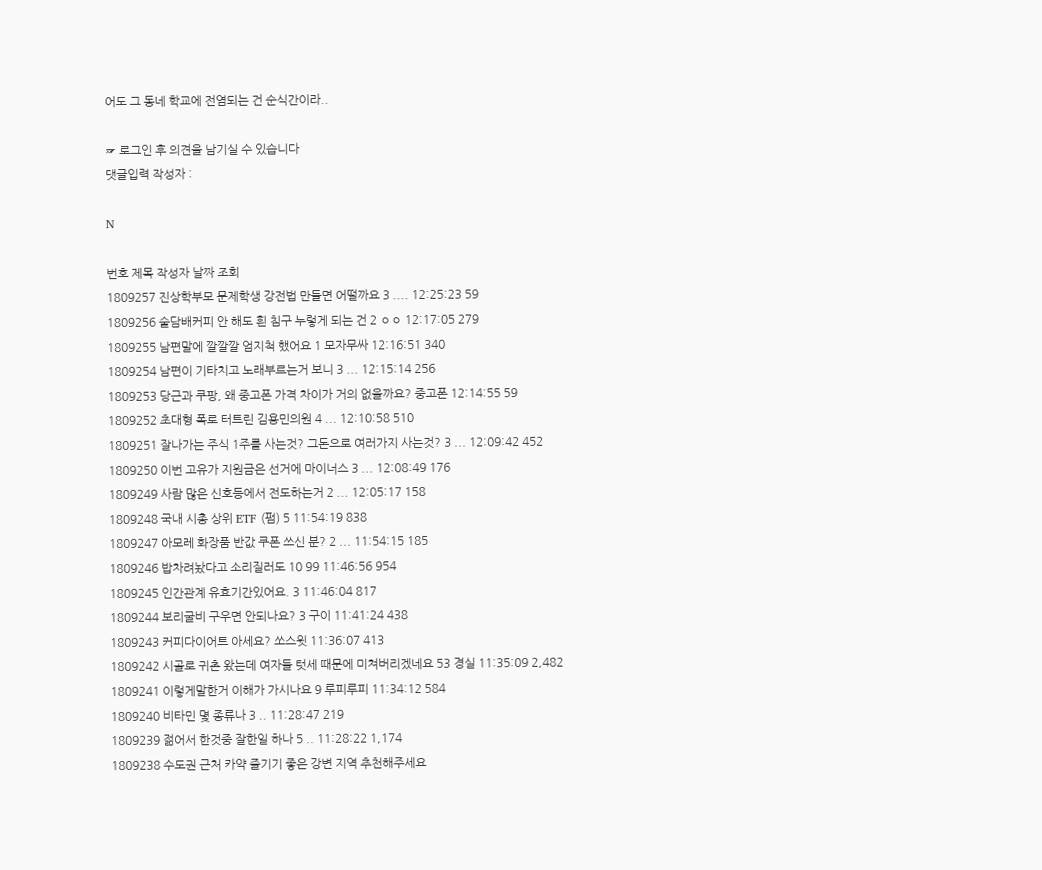어도 그 동네 학교에 전염되는 건 순식간이라..

☞ 로그인 후 의견을 남기실 수 있습니다
댓글입력 작성자 :

N

번호 제목 작성자 날짜 조회
1809257 진상학부모 문제학생 강전법 만들면 어떨까요 3 .... 12:25:23 59
1809256 술담배커피 안 해도 흰 침구 누렇게 되는 건 2 ㅇㅇ 12:17:05 279
1809255 남편말에 깔깔깔 엄지척 했어요 1 모자무싸 12:16:51 340
1809254 남편이 기타치고 노래부르는거 보니 3 ... 12:15:14 256
1809253 당근과 쿠팡, 왜 중고폰 가격 차이가 거의 없을까요? 중고폰 12:14:55 59
1809252 초대형 폭로 터트린 김용민의원 4 ... 12:10:58 510
1809251 잘나가는 주식 1주를 사는것? 그돈으로 여러가지 사는것? 3 ... 12:09:42 452
1809250 이번 고유가 지원금은 선거에 마이너스 3 ... 12:08:49 176
1809249 사람 많은 신호등에서 전도하는거 2 ... 12:05:17 158
1809248 국내 시총 상위 ETF (펌) 5 11:54:19 838
1809247 아모레 화장품 반값 쿠폰 쓰신 분? 2 ... 11:54:15 185
1809246 밥차려놨다고 소리질러도 10 99 11:46:56 954
1809245 인간관계 유효기간있어요. 3 11:46:04 817
1809244 보리굴비 구우면 안되나요? 3 구이 11:41:24 438
1809243 커피다이어트 아세요? 쏘스윗 11:36:07 413
1809242 시골로 귀촌 왔는데 여자들 텃세 때문에 미쳐버리겠네요 53 경실 11:35:09 2,482
1809241 이렇게말한거 이해가 가시나요 9 루피루피 11:34:12 584
1809240 비타민 몇 종류나 3 .. 11:28:47 219
1809239 젊어서 한것중 잘한일 하나 5 .. 11:28:22 1,174
1809238 수도권 근처 카약 즐기기 좋은 강변 지역 추천해주세요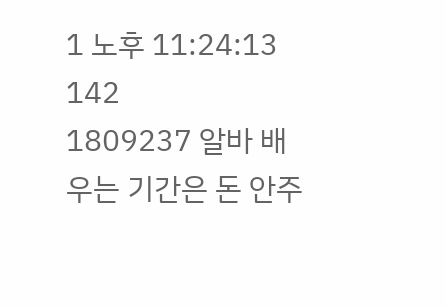1 노후 11:24:13 142
1809237 알바 배우는 기간은 돈 안주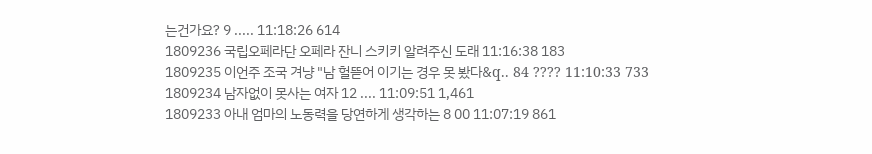는건가요? 9 ..... 11:18:26 614
1809236 국립오페라단 오페라 잔니 스키키 알려주신 도래 11:16:38 183
1809235 이언주 조국 겨냥 "남 헐뜯어 이기는 경우 못 봤다&q.. 84 ???? 11:10:33 733
1809234 남자없이 못사는 여자 12 .... 11:09:51 1,461
1809233 아내 엄마의 노동력을 당연하게 생각하는 8 00 11:07:19 861